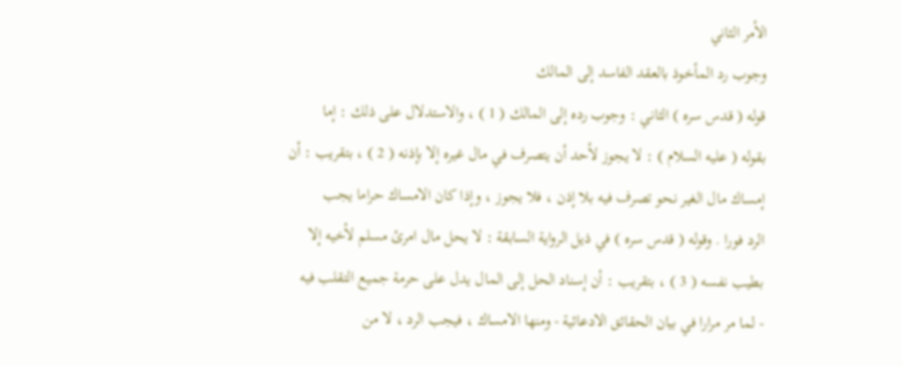الأمر الثاني
وجوب رد المأخوذ بالعقد الفاسد إلى المالك
قوله ( قدس سره ) الثاني : وجوب رده إلى المالك ( 1 ) ، والاستدلال على ذلك : إما
بقوله ( عليه السلام ) : لا يجوز لأحد أن يتصرف في مال غيره إلا بإذنه ( 2 ) ، بتقريب : أن
إمساك مال الغير نحو تصرف فيه بلا إذن ، فلا يجوز ، وإذا كان الامساك حراما يجب
الرد فورا . وقوله ( قدس سره ) في ذيل الرواية السابقة : لا يحل مال امرئ مسلم لأخيه إلا
بطيب نفسه ( 3 ) ، بتقريب : أن إسناد الحل إلى المال يدل على حرمة جميع التقلب فيه
- لما مر مرارا في بيان الحقائق الادعائية - ومنها الامساك ، فيجب الرد ، لا من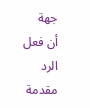جهة
أن فعل الرد مقدمة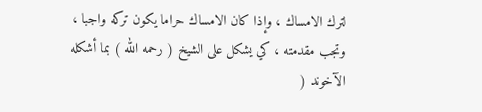لترك الامساك ، وإذا كان الامساك حراما يكون تركه واجبا ،
وتجب مقدمته ، كي يشكل على الشيخ ( رحمه الله ) بما أشكله الآخوند (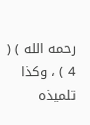رحمه الله ) ( 4 ) ، وكذا تلميذه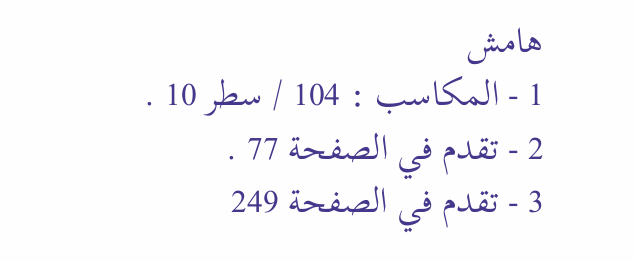هامش
1 - المكاسب : 104 / سطر 10 .
2 - تقدم في الصفحة 77 .
3 - تقدم في الصفحة 249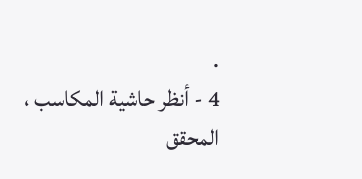.
4 - أنظر حاشية المكاسب ، المحقق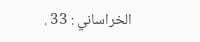الخراساني : 33 .